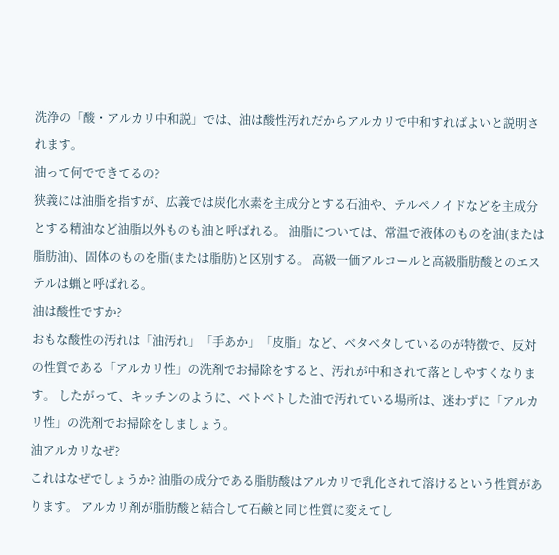洗浄の「酸・アルカリ中和説」では、油は酸性汚れだからアルカリで中和すればよいと説明されます。
油って何でできてるの?
狭義には油脂を指すが、広義では炭化水素を主成分とする石油や、テルペノイドなどを主成分とする精油など油脂以外ものも油と呼ばれる。 油脂については、常温で液体のものを油(または脂肪油)、固体のものを脂(または脂肪)と区別する。 高級一価アルコールと高級脂肪酸とのエステルは蝋と呼ばれる。
油は酸性ですか?
おもな酸性の汚れは「油汚れ」「手あか」「皮脂」など、ベタベタしているのが特徴で、反対の性質である「アルカリ性」の洗剤でお掃除をすると、汚れが中和されて落としやすくなります。 したがって、キッチンのように、ベトベトした油で汚れている場所は、迷わずに「アルカリ性」の洗剤でお掃除をしましょう。
油アルカリなぜ?
これはなぜでしょうか? 油脂の成分である脂肪酸はアルカリで乳化されて溶けるという性質があります。 アルカリ剤が脂肪酸と結合して石鹸と同じ性質に変えてし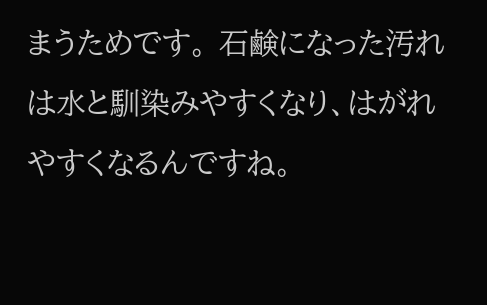まうためです。 石鹸になった汚れは水と馴染みやすくなり、はがれやすくなるんですね。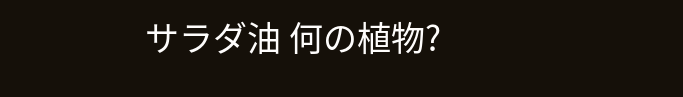サラダ油 何の植物?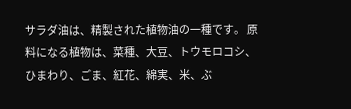サラダ油は、精製された植物油の一種です。 原料になる植物は、菜種、大豆、トウモロコシ、ひまわり、ごま、紅花、綿実、米、ぶ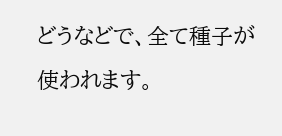どうなどで、全て種子が使われます。